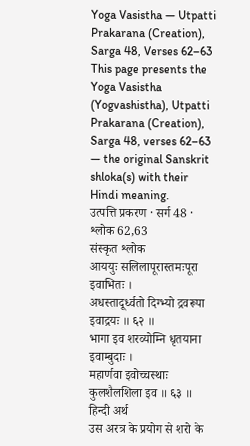Yoga Vasistha — Utpatti Prakarana (Creation), Sarga 48, Verses 62–63
This page presents the Yoga Vasistha (Yogvashistha), Utpatti Prakarana (Creation), Sarga 48, verses 62–63 — the original Sanskrit shloka(s) with their Hindi meaning.
उत्पत्ति प्रकरण · सर्ग 48 · श्लोक 62,63
संस्कृत श्लोक
आययुः सलिलापूरास्तमःपूरा इवाभितः ।
अधस्तादूर्ध्वतो दिग्भ्यो द्रवरूपा इवाद्रयः ॥ ६२ ॥
भागा इव शरव्योम्नि धृतयाना इवाम्बुदाः ।
महार्णवा इवोच्चस्थाः कुलशैलशिला इव ॥ ६३ ॥
हिन्दी अर्थ
उस अरत्र के प्रयोग से शरो के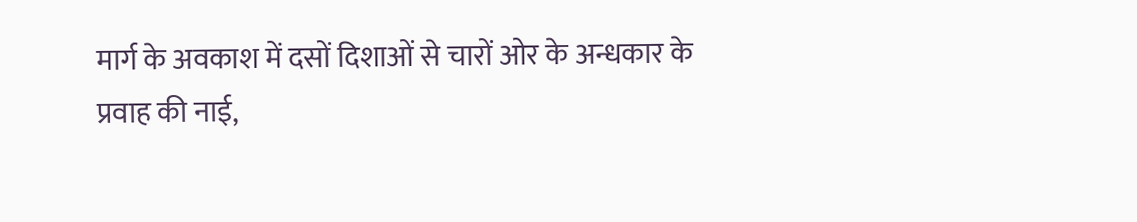मार्ग के अवकाश में दसों दिशाओं से चारों ओर के अन्धकार के
प्रवाह की नाई,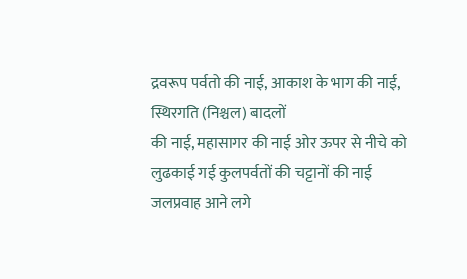द्रवरूप पर्वतो की नाई, आकाश के भाग की नाई, स्थिरगति (निश्चल) बादलों
की नाई, महासागर की नाई ओर ऊपर से नीचे को लुढकाई गई कुलपर्वतों की चट्टानों की नाई
जलप्रवाह आने लगे